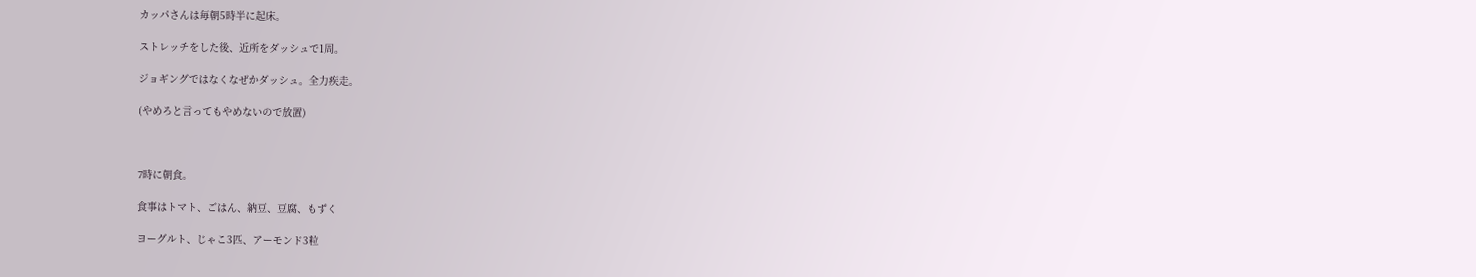カッパさんは毎朝5時半に起床。

ストレッチをした後、近所をダッシュで1周。

ジョギングではなくなぜかダッシュ。全力疾走。

(やめろと言ってもやめないので放置)



7時に朝食。

食事はトマト、ごはん、納豆、豆腐、もずく

ヨーグルト、じゃこ3匹、アーモンド3粒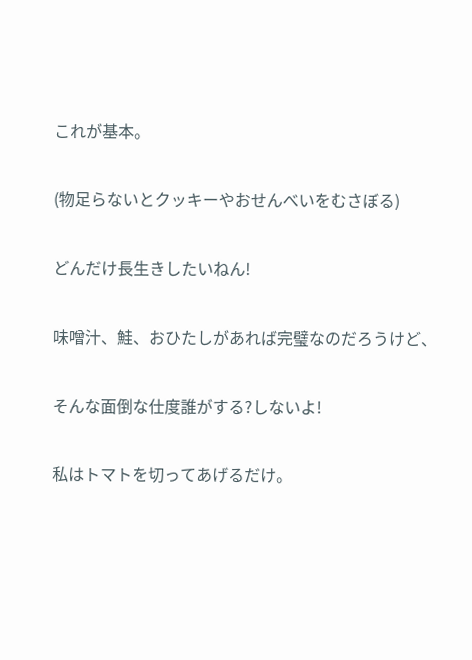これが基本。

(物足らないとクッキーやおせんべいをむさぼる)

どんだけ長生きしたいねん!

味噌汁、鮭、おひたしがあれば完璧なのだろうけど、

そんな面倒な仕度誰がする?しないよ!

私はトマトを切ってあげるだけ。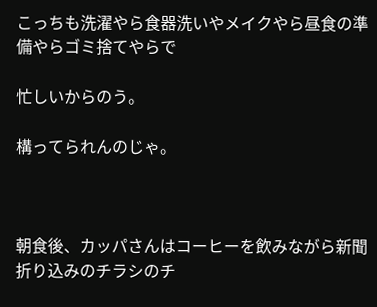こっちも洗濯やら食器洗いやメイクやら昼食の準備やらゴミ捨てやらで

忙しいからのう。

構ってられんのじゃ。



朝食後、カッパさんはコーヒーを飲みながら新聞折り込みのチラシのチ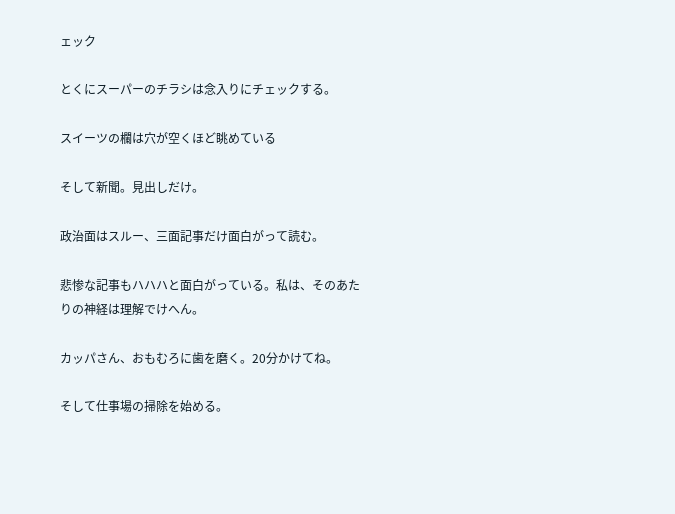ェック

とくにスーパーのチラシは念入りにチェックする。

スイーツの欄は穴が空くほど眺めている

そして新聞。見出しだけ。

政治面はスルー、三面記事だけ面白がって読む。

悲惨な記事もハハハと面白がっている。私は、そのあたりの神経は理解でけへん。

カッパさん、おもむろに歯を磨く。20分かけてね。

そして仕事場の掃除を始める。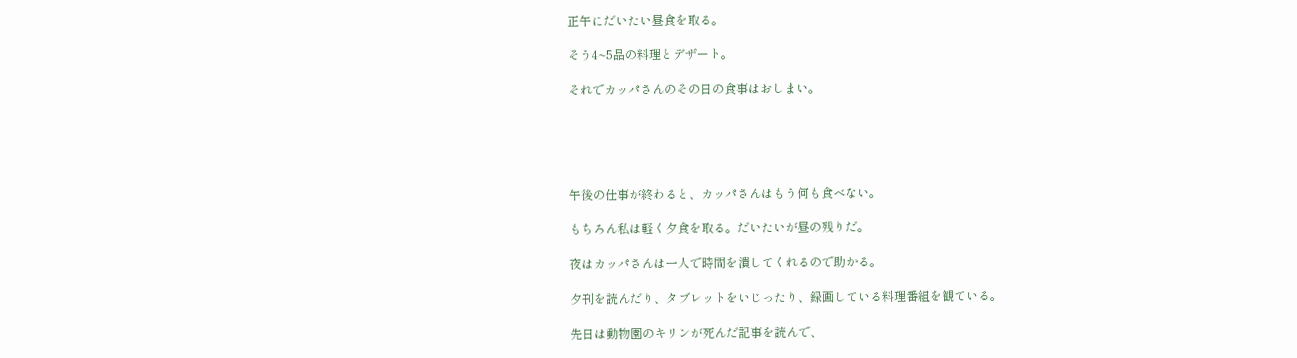正午にだいたい昼食を取る。

そう4~5品の料理とデザート。

それでカッパさんのその日の食事はおしまい。





午後の仕事が終わると、カッパさんはもう何も食べない。

もちろん私は軽く夕食を取る。だいたいが昼の残りだ。

夜はカッパさんは一人で時間を潰してくれるので助かる。

夕刊を読んだり、タブレットをいじったり、録画している料理番組を観ている。

先日は動物園のキリンが死んだ記事を読んで、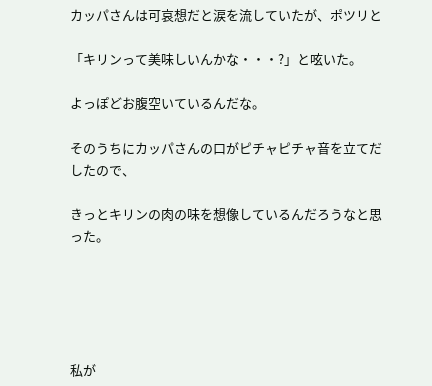カッパさんは可哀想だと涙を流していたが、ポツリと

「キリンって美味しいんかな・・・?」と呟いた。

よっぽどお腹空いているんだな。

そのうちにカッパさんの口がピチャピチャ音を立てだしたので、

きっとキリンの肉の味を想像しているんだろうなと思った。





私が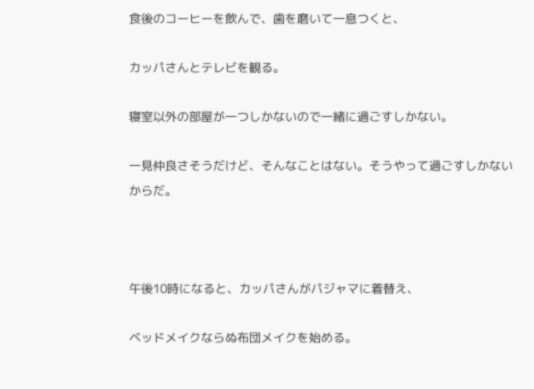食後のコーヒーを飲んで、歯を磨いて一息つくと、

カッパさんとテレビを観る。

寝室以外の部屋が一つしかないので一緒に過ごすしかない。

一見仲良さそうだけど、そんなことはない。そうやって過ごすしかないからだ。



午後10時になると、カッパさんがパジャマに着替え、

ベッドメイクならぬ布団メイクを始める。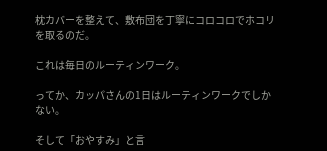枕カバーを整えて、敷布団を丁寧にコロコロでホコリを取るのだ。

これは毎日のルーティンワーク。

ってか、カッパさんの1日はルーティンワークでしかない。

そして「おやすみ」と言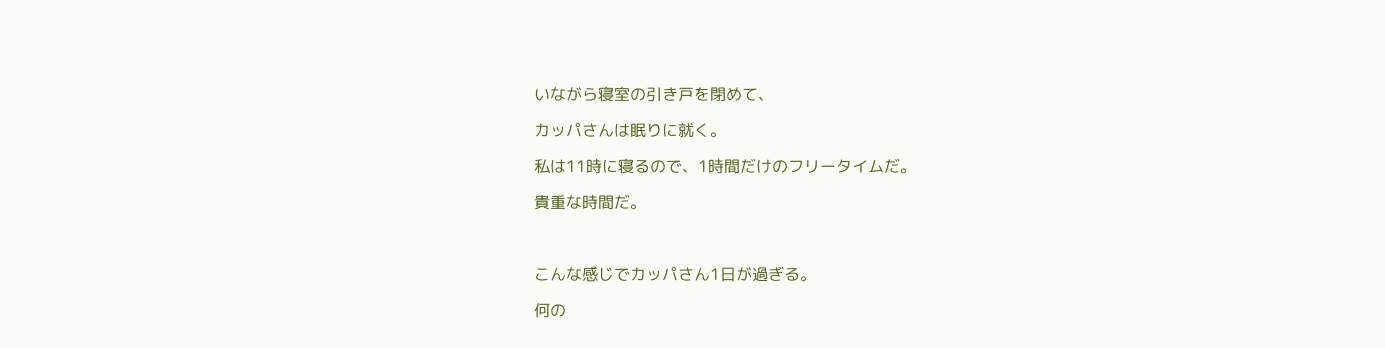いながら寝室の引き戸を閉めて、

カッパさんは眠りに就く。

私は11時に寝るので、1時間だけのフリータイムだ。

貴重な時間だ。



こんな感じでカッパさん1日が過ぎる。

何の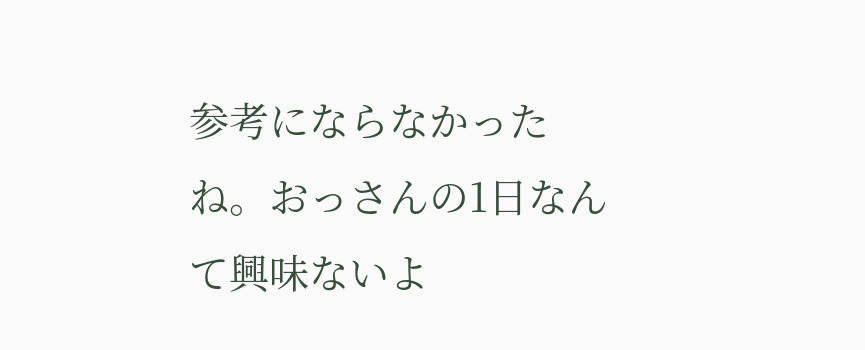参考にならなかったね。おっさんの1日なんて興味ないよ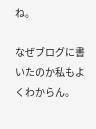ね。

なぜブログに書いたのか私もよくわからん。